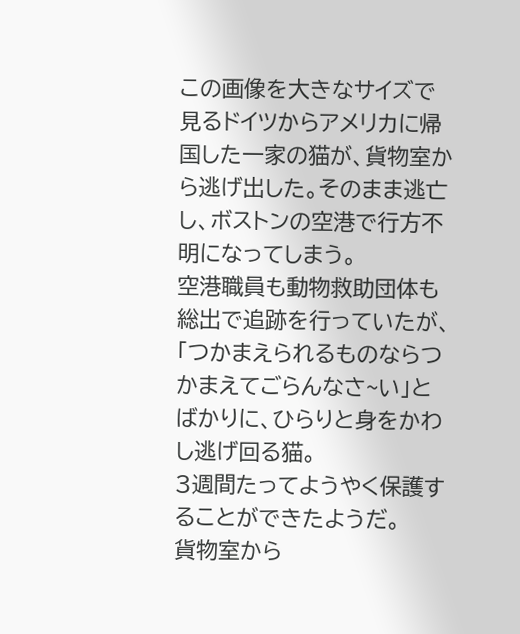この画像を大きなサイズで見るドイツからアメリカに帰国した一家の猫が、貨物室から逃げ出した。そのまま逃亡し、ボストンの空港で行方不明になってしまう。
空港職員も動物救助団体も総出で追跡を行っていたが、「つかまえられるものならつかまえてごらんなさ~い」とばかりに、ひらりと身をかわし逃げ回る猫。
3週間たってようやく保護することができたようだ。
貨物室から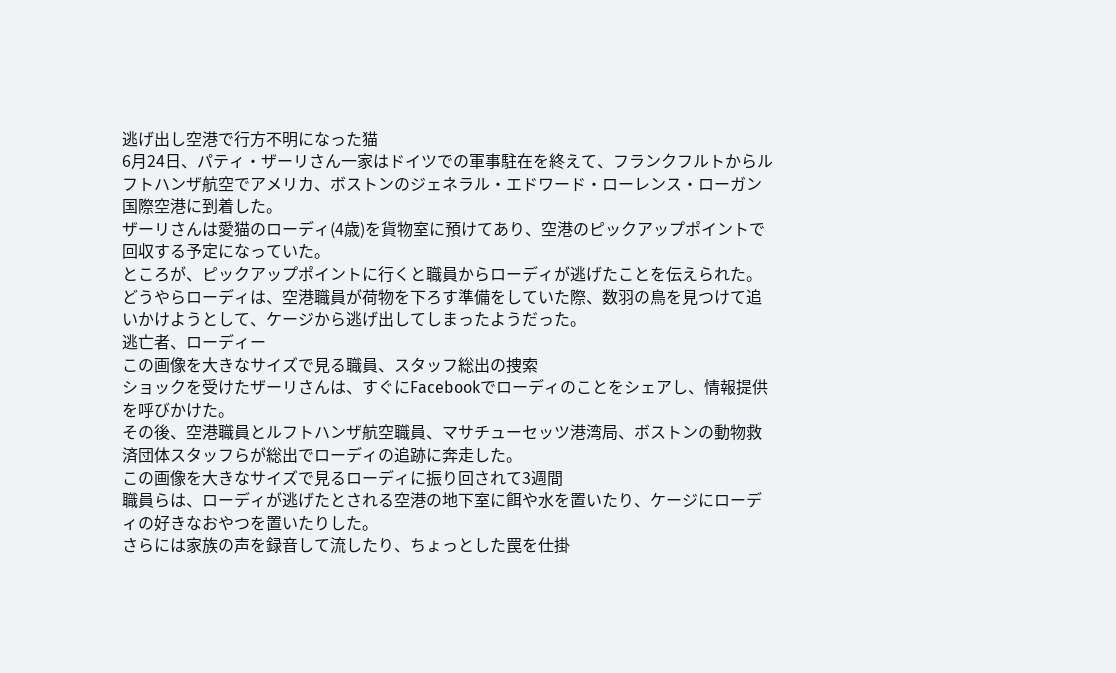逃げ出し空港で行方不明になった猫
6月24日、パティ・ザーリさん一家はドイツでの軍事駐在を終えて、フランクフルトからルフトハンザ航空でアメリカ、ボストンのジェネラル・エドワード・ローレンス・ローガン国際空港に到着した。
ザーリさんは愛猫のローディ(4歳)を貨物室に預けてあり、空港のピックアップポイントで回収する予定になっていた。
ところが、ピックアップポイントに行くと職員からローディが逃げたことを伝えられた。
どうやらローディは、空港職員が荷物を下ろす準備をしていた際、数羽の鳥を見つけて追いかけようとして、ケージから逃げ出してしまったようだった。
逃亡者、ローディー
この画像を大きなサイズで見る職員、スタッフ総出の捜索
ショックを受けたザーリさんは、すぐにFacebookでローディのことをシェアし、情報提供を呼びかけた。
その後、空港職員とルフトハンザ航空職員、マサチューセッツ港湾局、ボストンの動物救済団体スタッフらが総出でローディの追跡に奔走した。
この画像を大きなサイズで見るローディに振り回されて3週間
職員らは、ローディが逃げたとされる空港の地下室に餌や水を置いたり、ケージにローディの好きなおやつを置いたりした。
さらには家族の声を録音して流したり、ちょっとした罠を仕掛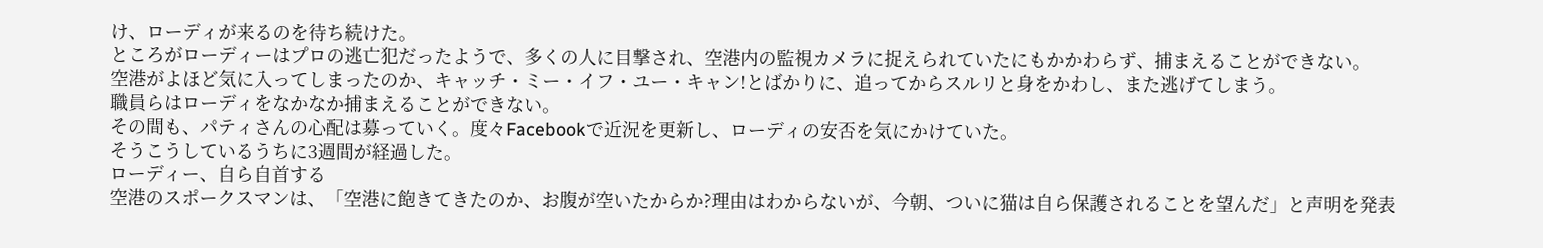け、ローディが来るのを待ち続けた。
ところがローディーはプロの逃亡犯だったようで、多くの人に目撃され、空港内の監視カメラに捉えられていたにもかかわらず、捕まえることができない。
空港がよほど気に入ってしまったのか、キャッチ・ミー・イフ・ユー・キャン!とばかりに、追ってからスルリと身をかわし、また逃げてしまう。
職員らはローディをなかなか捕まえることができない。
その間も、パティさんの心配は募っていく。度々Facebookで近況を更新し、ローディの安否を気にかけていた。
そうこうしているうちに3週間が経過した。
ローディー、自ら自首する
空港のスポークスマンは、「空港に飽きてきたのか、お腹が空いたからか?理由はわからないが、今朝、ついに猫は自ら保護されることを望んだ」と声明を発表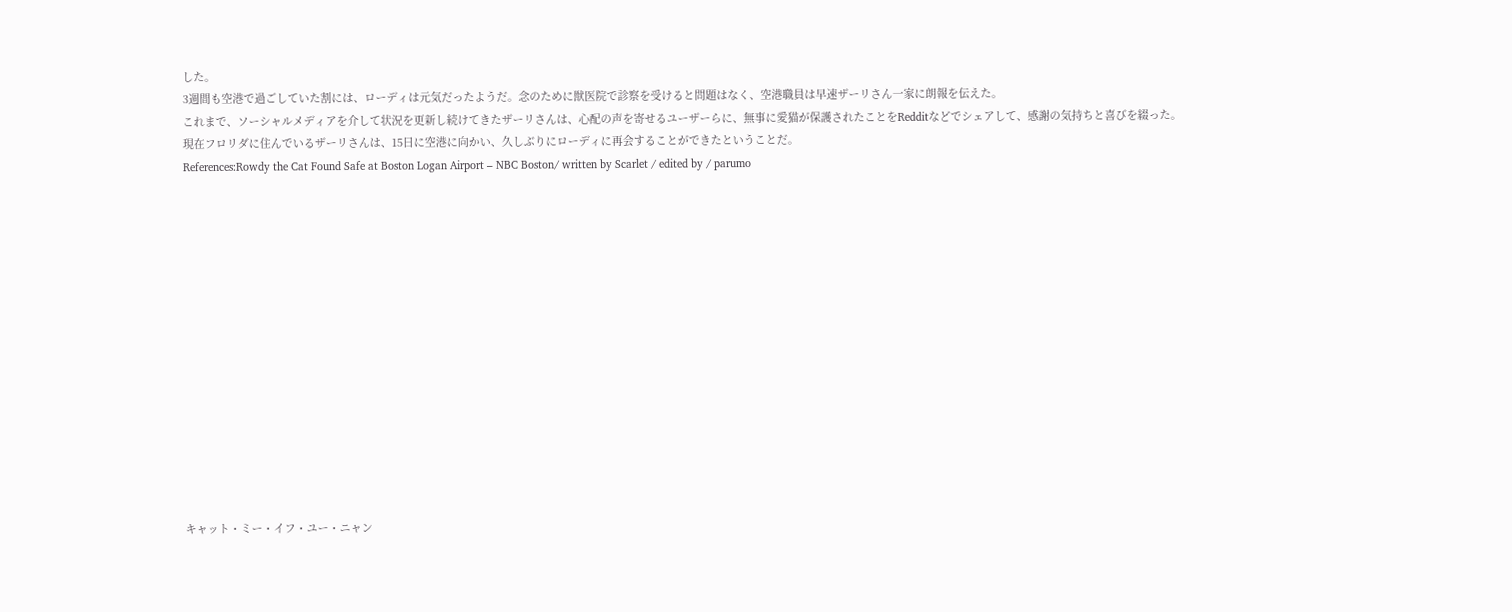した。
3週間も空港で過ごしていた割には、ローディは元気だったようだ。念のために獣医院で診察を受けると問題はなく、空港職員は早速ザーリさん一家に朗報を伝えた。
これまで、ソーシャルメディアを介して状況を更新し続けてきたザーリさんは、心配の声を寄せるユーザーらに、無事に愛猫が保護されたことをRedditなどでシェアして、感謝の気持ちと喜びを綴った。
現在フロリダに住んでいるザーリさんは、15日に空港に向かい、久しぶりにローディに再会することができたということだ。
References:Rowdy the Cat Found Safe at Boston Logan Airport – NBC Boston/ written by Scarlet / edited by / parumo















キャット・ミー・イフ・ユー・ニャン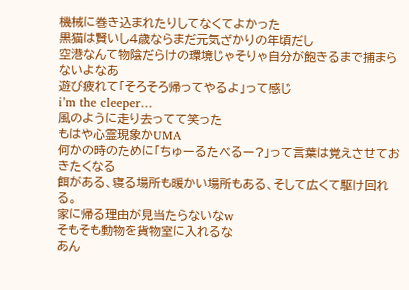機械に巻き込まれたりしてなくてよかった
黒猫は賢いし4歳ならまだ元気ざかりの年頃だし
空港なんて物陰だらけの環境じゃそりゃ自分が飽きるまで捕まらないよなあ
遊び疲れて「そろそろ帰ってやるよ」って感じ
i’m the cleeper…
風のように走り去ってて笑った
もはや心霊現象かUMA
何かの時のために「ちゅーるたべるー?」って言葉は覚えさせておきたくなる
餌がある、寝る場所も暖かい場所もある、そして広くて駆け回れる。
家に帰る理由が見当たらないなw
そもそも動物を貨物室に入れるな
あん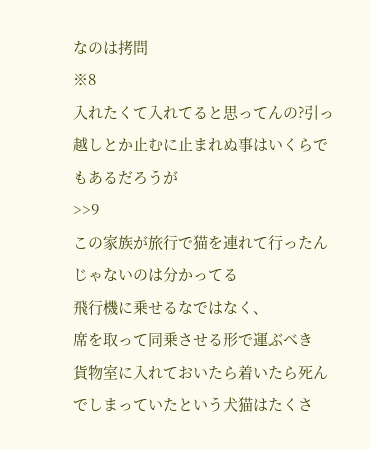なのは拷問
※8
入れたくて入れてると思ってんの?引っ越しとか止むに止まれぬ事はいくらでもあるだろうが
>>9
この家族が旅行で猫を連れて行ったんじゃないのは分かってる
飛行機に乗せるなではなく、
席を取って同乗させる形で運ぶべき
貨物室に入れておいたら着いたら死んでしまっていたという犬猫はたくさ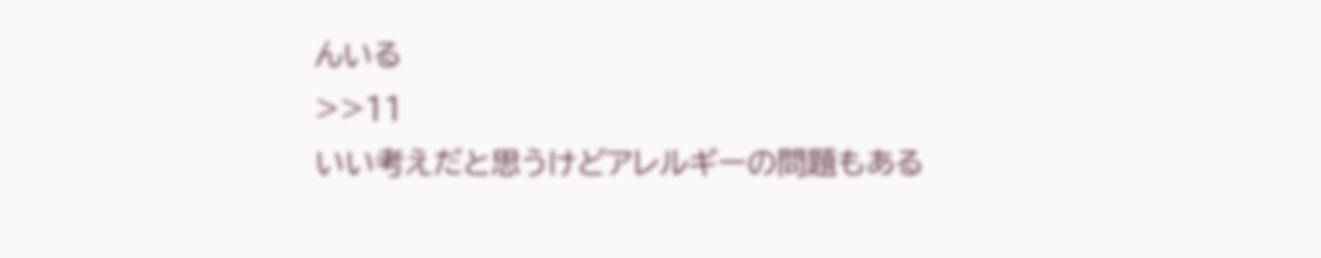んいる
>>11
いい考えだと思うけどアレルギーの問題もある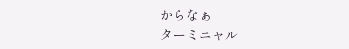からなぁ
ターミニャル